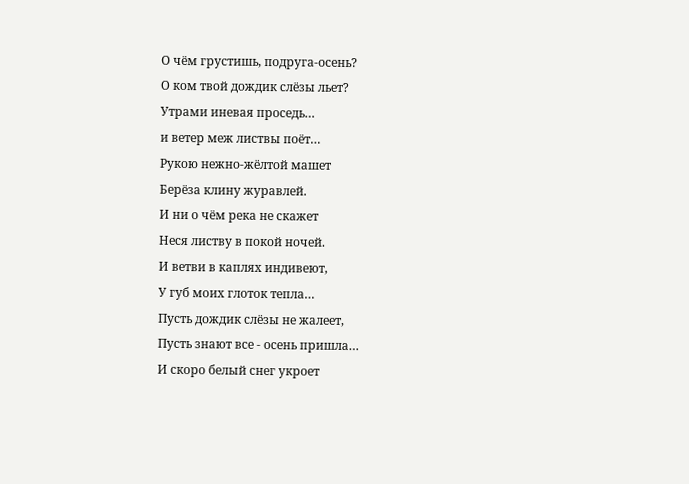О чём грустишь, подруга-осень?
О ком твой дождик слёзы льет?
Утрами иневая проседь…
и ветер меж листвы поёт…
Рукою нежно-жёлтой машет
Берёза клину журавлей.
И ни о чём река не скажет
Неся листву в покой ночей.
И ветви в каплях индивеют,
У губ моих глоток тепла…
Пусть дождик слёзы не жалеет,
Пусть знают все - осень пришла…
И скоро белый снег укроет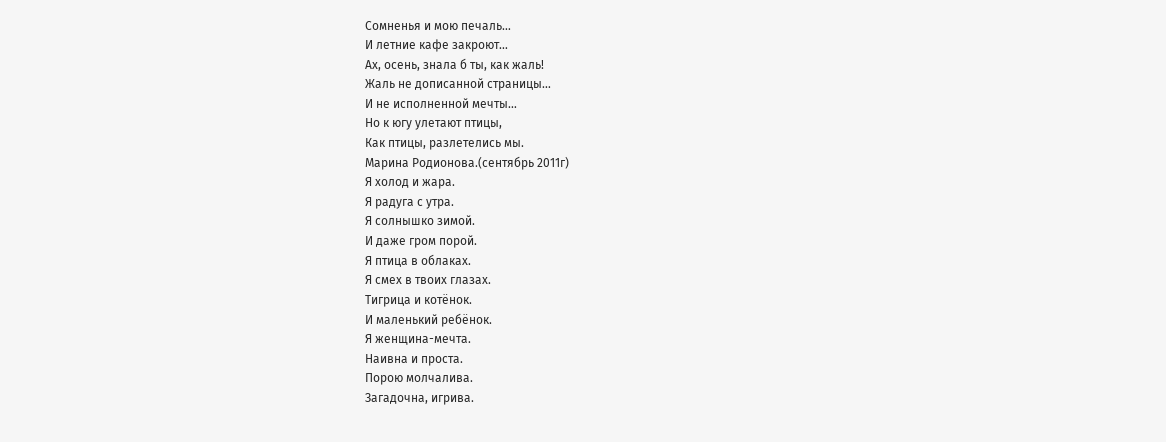Сомненья и мою печаль…
И летние кафе закроют…
Ах, осень, знала б ты, как жаль!
Жаль не дописанной страницы…
И не исполненной мечты…
Но к югу улетают птицы,
Как птицы, разлетелись мы.
Марина Родионова.(сентябрь 2011г)
Я холод и жара.
Я радуга с утра.
Я солнышко зимой.
И даже гром порой.
Я птица в облаках.
Я смех в твоих глазах.
Тигрица и котёнок.
И маленький ребёнок.
Я женщина-мечта.
Наивна и проста.
Порою молчалива.
Загадочна, игрива.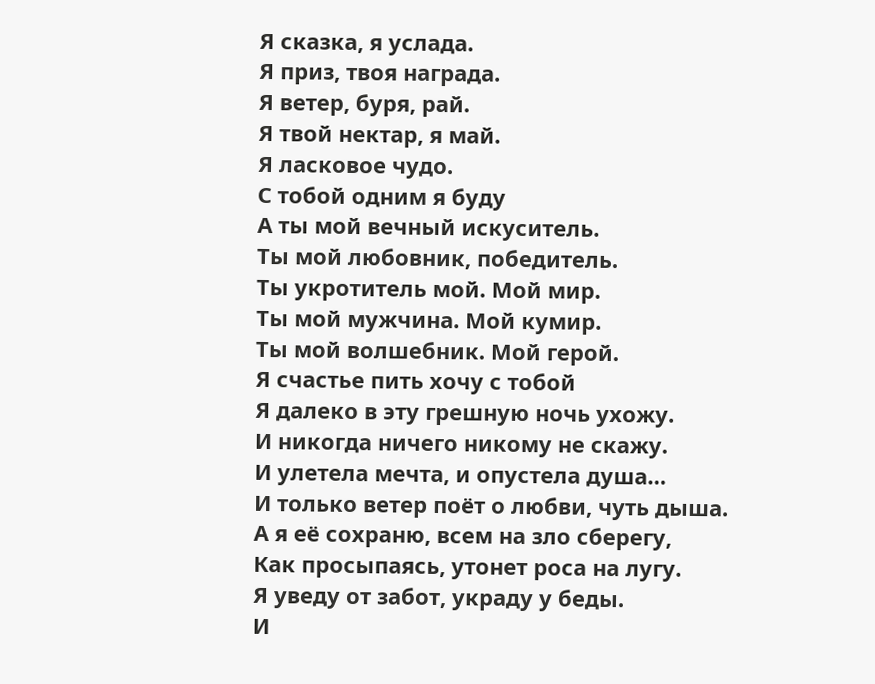Я сказка, я услада.
Я приз, твоя награда.
Я ветер, буря, рай.
Я твой нектар, я май.
Я ласковое чудо.
С тобой одним я буду
А ты мой вечный искуситель.
Ты мой любовник, победитель.
Ты укротитель мой. Мой мир.
Ты мой мужчина. Мой кумир.
Ты мой волшебник. Мой герой.
Я счастье пить хочу с тобой
Я далеко в эту грешную ночь ухожу.
И никогда ничего никому не скажу.
И улетела мечта, и опустела душа…
И только ветер поёт о любви, чуть дыша.
А я её сохраню, всем на зло сберегу,
Как просыпаясь, утонет роса на лугу.
Я уведу от забот, украду у беды.
И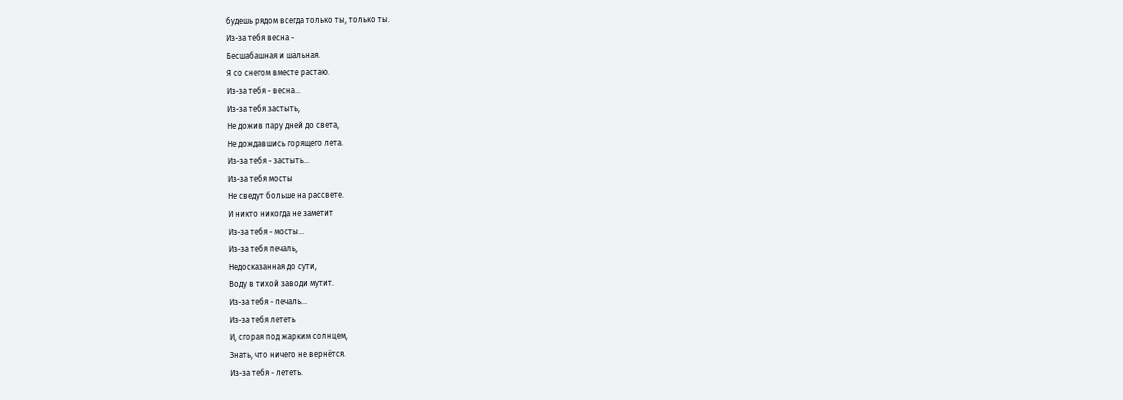будешь рядом всегда только ты, только ты.
Из-за тебя весна -
Бесшабашная и шальная.
Я со снегом вместе растаю.
Из-за тебя - весна…
Из-за тебя застыть,
Не дожив пару дней до света,
Не дождавшись горящего лета.
Из-за тебя - застыть…
Из-за тебя мосты
Не сведут больше на рассвете.
И никто никогда не заметит
Из-за тебя - мосты…
Из-за тебя печаль,
Недосказанная до сути,
Воду в тихой заводи мутит.
Из-за тебя - печаль…
Из-за тебя лететь
И, сгорая под жарким солнцем,
Знать, что ничего не вернётся.
Из-за тебя - лететь.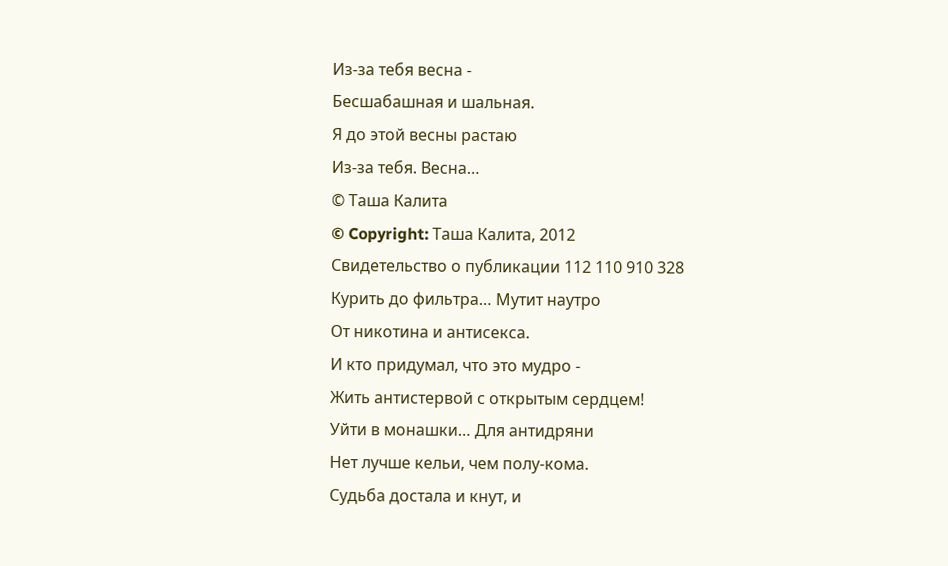Из-за тебя весна -
Бесшабашная и шальная.
Я до этой весны растаю
Из-за тебя. Весна…
© Таша Калита
© Copyright: Таша Калита, 2012
Свидетельство о публикации 112 110 910 328
Курить до фильтра… Мутит наутро
От никотина и антисекса.
И кто придумал, что это мудро -
Жить антистервой с открытым сердцем!
Уйти в монашки… Для антидряни
Нет лучше кельи, чем полу-кома.
Судьба достала и кнут, и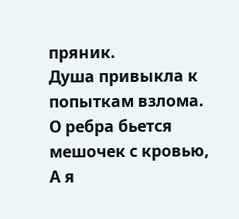пряник.
Душа привыкла к попыткам взлома.
О ребра бьется мешочек с кровью,
А я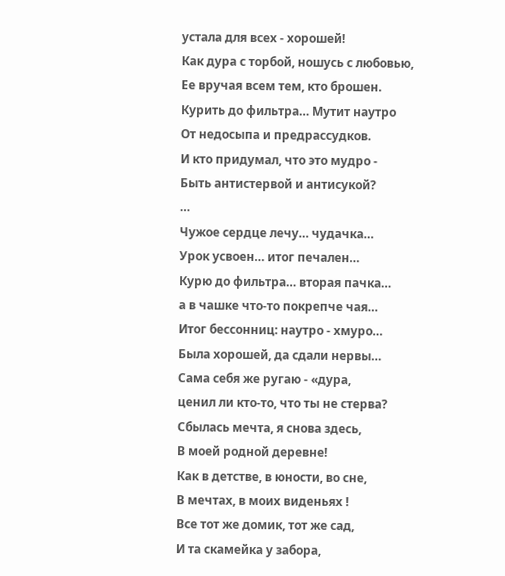устала для всех - хорошей!
Как дура с торбой, ношусь с любовью,
Ее вручая всем тем, кто брошен.
Курить до фильтра… Мутит наутро
От недосыпа и предрассудков.
И кто придумал, что это мудро -
Быть антистервой и антисукой?
…
Чужое сердце лечу… чудачка…
Урок усвоен… итог печален…
Курю до фильтра… вторая пачка…
а в чашке что-то покрепче чая…
Итог бессонниц: наутро - хмуро…
Была хорошей, да сдали нервы…
Сама себя же ругаю - «дура,
ценил ли кто-то, что ты не стерва?
Сбылась мечта, я снова здесь,
В моей родной деревне!
Как в детстве, в юности, во сне,
В мечтах, в моих виденьях !
Все тот же домик, тот же сад,
И та скамейка у забора,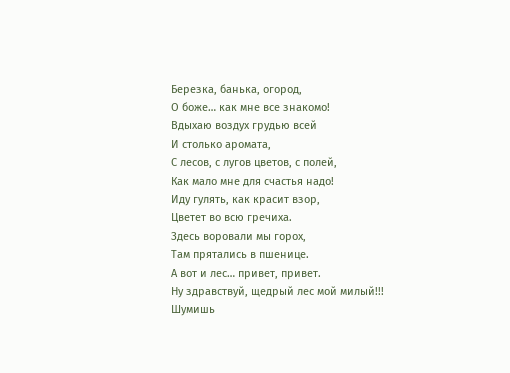Березка, банька, огород,
О боже… как мне все знакомо!
Вдыхаю воздух грудью всей
И столько аромата,
С лесов, с лугов цветов, с полей,
Как мало мне для счастья надо!
Иду гулять, как красит взор,
Цветет во всю гречиха.
Здесь воровали мы горох,
Там прятались в пшенице.
А вот и лес… привет, привет.
Ну здравствуй, щедрый лес мой милый!!!
Шумишь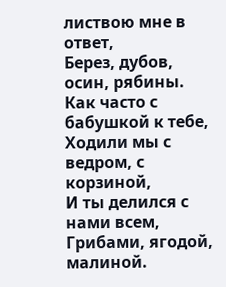листвою мне в ответ,
Берез, дубов, осин, рябины.
Как часто с бабушкой к тебе,
Ходили мы с ведром, с корзиной,
И ты делился с нами всем,
Грибами, ягодой, малиной.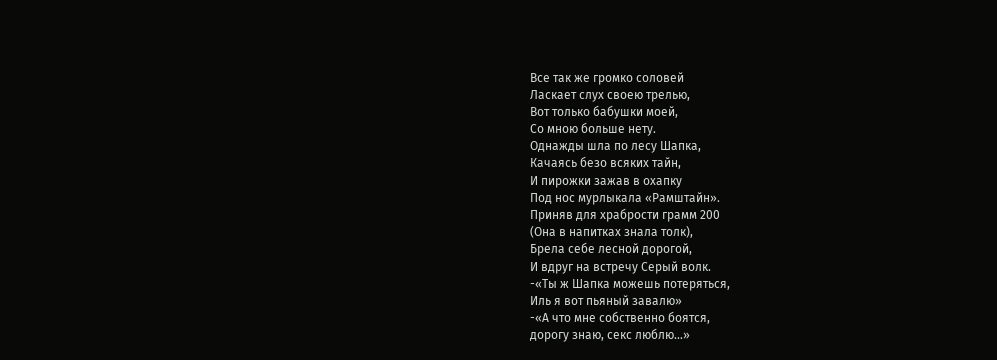Все так же громко соловей
Ласкает слух своею трелью,
Вот только бабушки моей,
Со мною больше нету.
Однажды шла по лесу Шапка,
Качаясь безо всяких тайн,
И пирожки зажав в охапку
Под нос мурлыкала «Рамштайн».
Приняв для храбрости грамм 200
(Она в напитках знала толк),
Брела себе лесной дорогой,
И вдруг на встречу Серый волк.
-«Ты ж Шапка можешь потеряться,
Иль я вот пьяный завалю»
-«А что мне собственно боятся,
дорогу знаю, секс люблю…»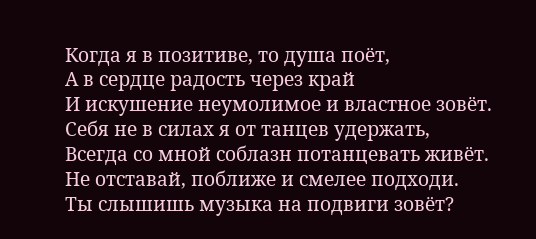Когда я в позитиве, то душа поёт,
А в сердце радость через край
И искушение неумолимое и властное зовёт.
Себя не в силах я от танцев удержать,
Всегда со мной соблазн потанцевать живёт.
Не отставай, поближе и смелее подходи.
Ты слышишь музыка на подвиги зовёт?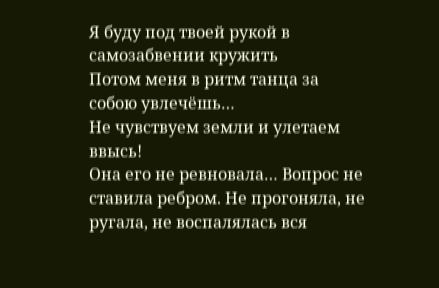Я буду под твоей рукой в самозабвении кружить
Потом меня в ритм танца за собою увлечёшь…
Не чувствуем земли и улетаем ввысь!
Она его не ревновала… Вопрос не ставила ребром. Не прогоняла, не ругала, не воспалялась вся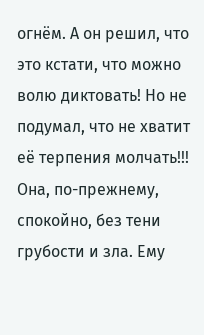огнём. А он решил, что это кстати, что можно волю диктовать! Но не подумал, что не хватит её терпения молчать!!! Она, по-прежнему, спокойно, без тени грубости и зла. Ему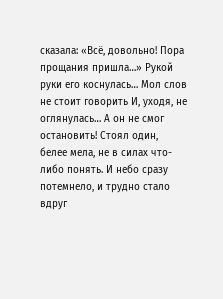сказала: «Всё, довольно! Пора прощания пришла…» Рукой руки его коснулась… Мол слов не стоит говорить И, уходя, не оглянулась… А он не смог остановить! Стоял один, белее мела, не в силах что-либо понять. И небо сразу потемнело, и трудно стало вдруг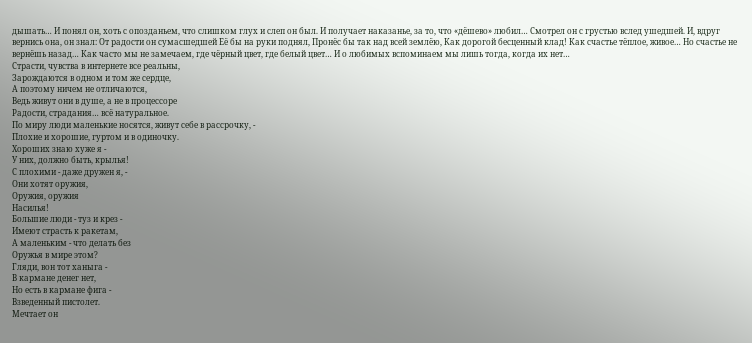дышать… И понял он, хоть с опозданьем, что слишком глух и слеп он был. И получает наказанье, за то, что «дёшево» любил… Смотрел он с грустью вслед ушедшей. И, вдруг вернись она, он знал: От радости он сумасшедшей Её бы на руки поднял, Пронёс бы так над всей землёю, Как дорогой бесценный клад! Как счастье тёплое, живое… Но счастье не вернёшь назад… Как часто мы не замечаем, где чёрный цвет, где белый цвет… И о любимых вспоминаем мы лишь тогда, когда их нет…
Страсти, чувства в интернете все реальны,
Зарождаются в одном и том же сердце,
А поэтому ничем не отличаются,
Ведь живут они в душе, а не в процессоре
Радости, страдания… всё натуральное.
По миру люди маленькие носятся, живут себе в рассрочку, -
Плохие и хорошие, гуртом и в одиночку.
Хороших знаю хуже я -
У них, должно быть, крылья!
С плохими - даже дружен я, -
Они хотят оружия,
Оружия, оружия
Насилья!
Большие люди - туз и крез -
Имеют страсть к ракетам,
А маленьким - что делать без
Оружья в мире этом?
Гляди, вон тот ханыга -
В кармане денег нет,
Но есть в кармане фига -
Взведенный пистолет.
Мечтает он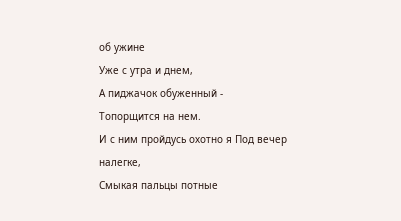об ужине
Уже с утра и днем,
А пиджачок обуженный -
Топорщится на нем.
И с ним пройдусь охотно я Под вечер налегке,
Смыкая пальцы потные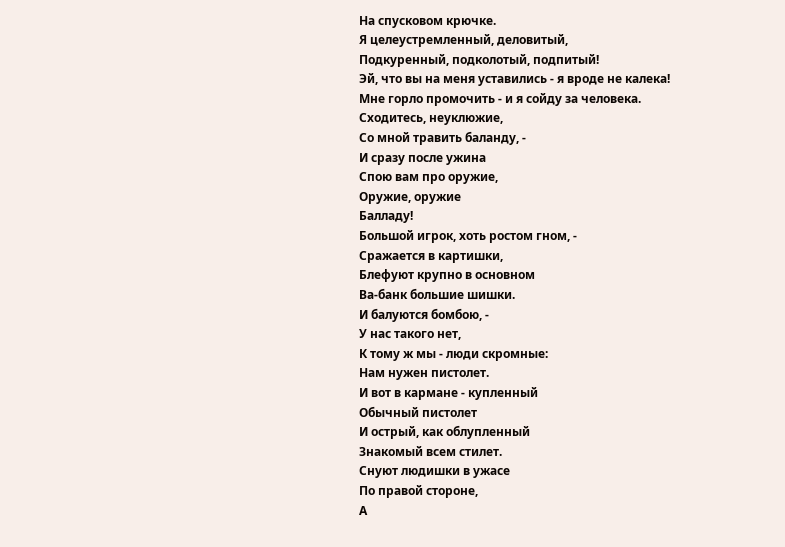На спусковом крючке.
Я целеустремленный, деловитый,
Подкуренный, подколотый, подпитый!
Эй, что вы на меня уставились - я вроде не калека!
Мне горло промочить - и я сойду за человека.
Сходитесь, неуклюжие,
Со мной травить баланду, -
И сразу после ужина
Спою вам про оружие,
Оружие, оружие
Балладу!
Большой игрок, хоть ростом гном, -
Сражается в картишки,
Блефуют крупно в основном
Ва-банк большие шишки.
И балуются бомбою, -
У нас такого нет,
К тому ж мы - люди скромные:
Нам нужен пистолет.
И вот в кармане - купленный
Обычный пистолет
И острый, как облупленный
Знакомый всем стилет.
Снуют людишки в ужасе
По правой стороне,
А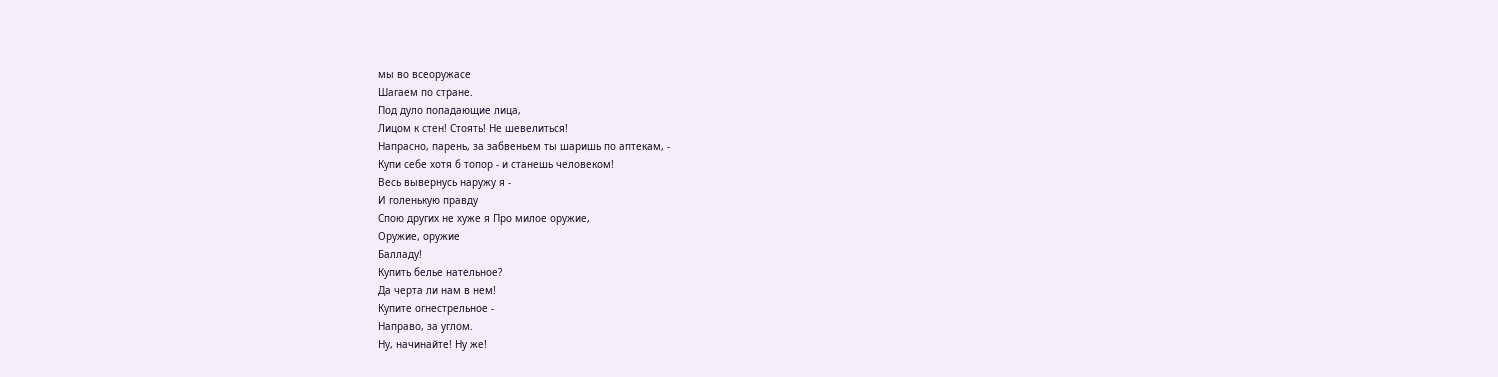мы во всеоружасе
Шагаем по стране.
Под дуло попадающие лица,
Лицом к стен! Стоять! Не шевелиться!
Напрасно, парень, за забвеньем ты шаришь по аптекам, -
Купи себе хотя б топор - и станешь человеком!
Весь вывернусь наружу я -
И голенькую правду
Спою других не хуже я Про милое оружие,
Оружие, оружие
Балладу!
Купить белье нательное?
Да черта ли нам в нем!
Купите огнестрельное -
Направо, за углом.
Ну, начинайте! Ну же!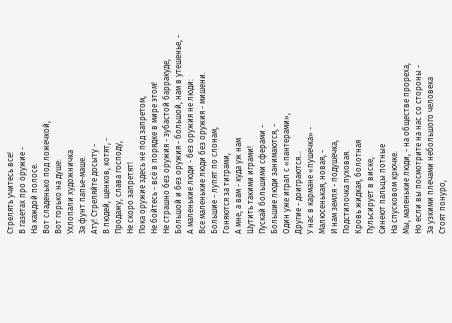Стрелять учитесь все!
В газетах про оружие -
На каждой полосе.
Вот сладенько под ложечкой,
Вот горько на душе:
Ухлопали художничка
За фунт папье-маше.
Ату! Стреляйте досыту -
В людей, щенков, котят, -
Продажу, слава господу,
Не скоро запретят!
Пока оружие здесь не под запретом,
Не бойтесь - всё в порядке в мире этом!
Не страшно без оружия - зубастой барракуде,
Большой и без оружия - большой, нам в утешенье, -
А маленькие люди - без оружия не люди:
Все маленькие люди без оружия - мишени.
Большие - лупят по слонам,
Гоняются за тиграми,
А мне, а вам - куда уж нам
Шутить такими играми!
Пускай большими сферами -
Большие люди занимаются, -
Один уже играл с «пантерами»,
Другие - доиграются…
У нас в кармане «пушечка» -
Малюсенькая, новая, -
И нам земля - подушечка,
Подстилочка пуховая.
Кровь жидкая, болотная
Пульсирует в виске,
Синеют пальцы потные
На спусковом крючке.
Мы, маленькие люди, - на обществе прореха,
Но если вы посмотрите на нас со стороны -
За узкими плечами небольшого человека
Стоят понуро,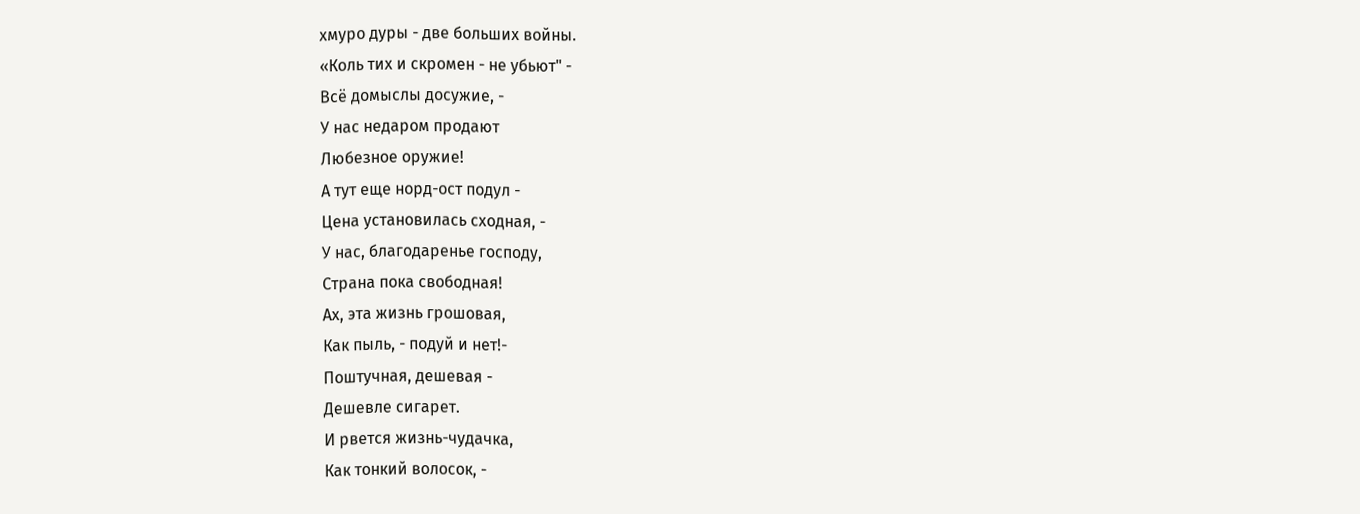хмуро дуры - две больших войны.
«Коль тих и скромен - не убьют" -
Всё домыслы досужие, -
У нас недаром продают
Любезное оружие!
А тут еще норд-ост подул -
Цена установилась сходная, -
У нас, благодаренье господу,
Страна пока свободная!
Ах, эта жизнь грошовая,
Как пыль, - подуй и нет!-
Поштучная, дешевая -
Дешевле сигарет.
И рвется жизнь-чудачка,
Как тонкий волосок, -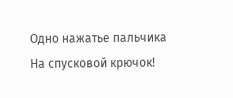Одно нажатье пальчика
На спусковой крючок!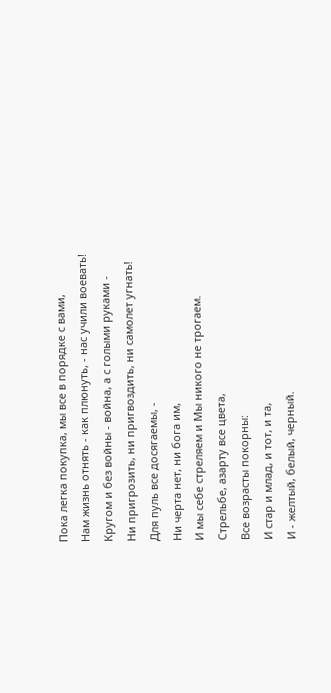Пока легка покупка, мы все в порядке с вами,
Нам жизнь отнять - как плюнуть, - нас учили воевать!
Кругом и без войны - война, а с голыми руками -
Ни пригрозить, ни пригвоздить, ни самолет угнать!
Для пуль все досягаемы, -
Ни черта нет, ни бога им,
И мы себе стреляем и Мы никого не трогаем.
Стрельбе, азарту все цвета,
Все возрасты покорны:
И стар и млад, и тот, и та,
И - желтый, белый, черный.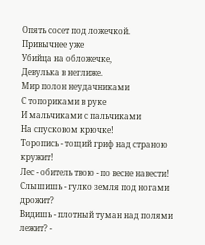Опять сосет под ложечкой.
Привычнее уже
Убийца на обложечке,
Девулька в неглиже.
Мир полон неудачниками
С топориками в руке
И мальчиками с пальчиками
На спусковом крючке!
Торопись - тощий гриф над страною кружит!
Лес - обитель твою - по весне навести!
Слышишь - гулко земля под ногами дрожит?
Видишь - плотный туман над полями лежит? -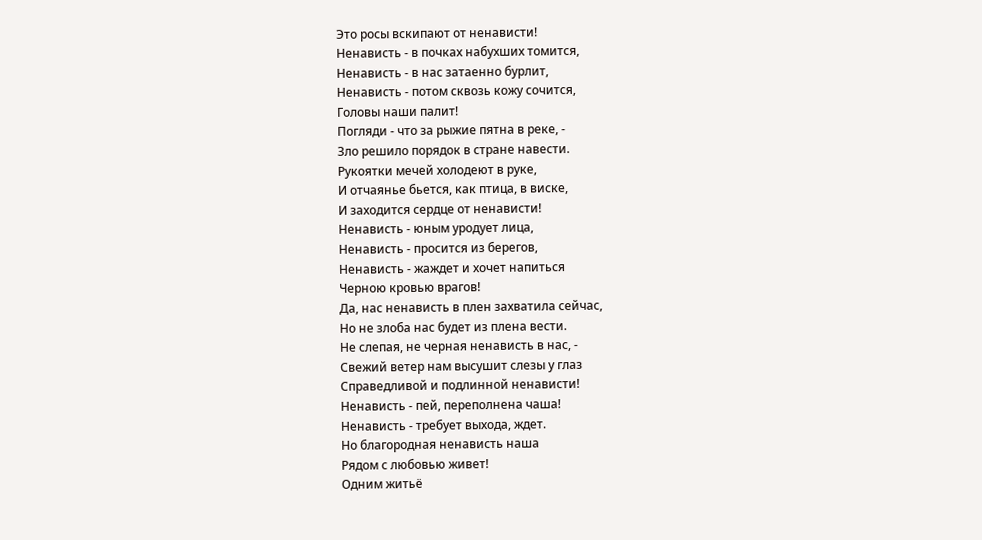Это росы вскипают от ненависти!
Ненависть - в почках набухших томится,
Ненависть - в нас затаенно бурлит,
Ненависть - потом сквозь кожу сочится,
Головы наши палит!
Погляди - что за рыжие пятна в реке, -
Зло решило порядок в стране навести.
Рукоятки мечей холодеют в руке,
И отчаянье бьется, как птица, в виске,
И заходится сердце от ненависти!
Ненависть - юным уродует лица,
Ненависть - просится из берегов,
Ненависть - жаждет и хочет напиться
Черною кровью врагов!
Да, нас ненависть в плен захватила сейчас,
Но не злоба нас будет из плена вести.
Не слепая, не черная ненависть в нас, -
Свежий ветер нам высушит слезы у глаз
Справедливой и подлинной ненависти!
Ненависть - пей, переполнена чаша!
Ненависть - требует выхода, ждет.
Но благородная ненависть наша
Рядом с любовью живет!
Одним житьё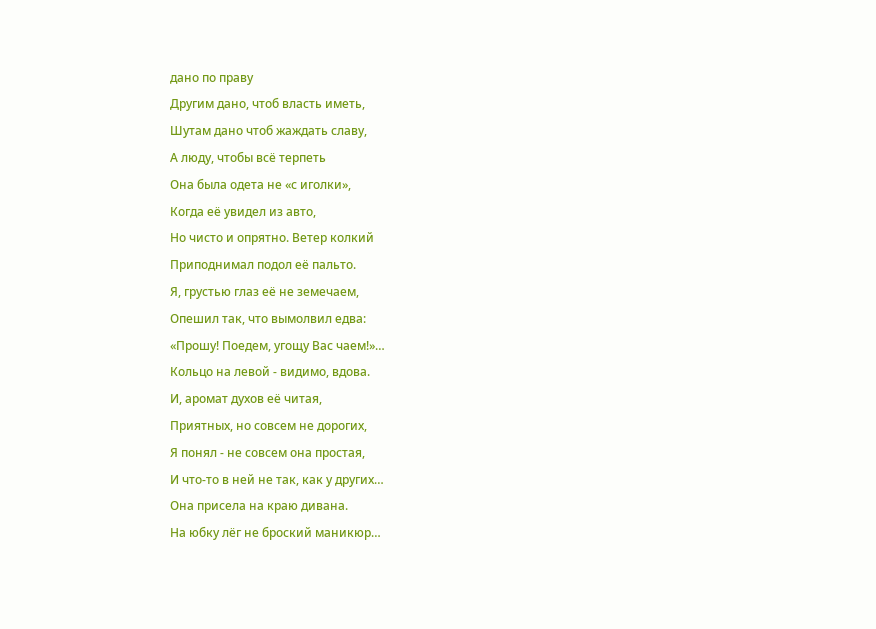дано по праву
Другим дано, чтоб власть иметь,
Шутам дано чтоб жаждать славу,
А люду, чтобы всё терпеть
Она была одета не «с иголки»,
Когда её увидел из авто,
Но чисто и опрятно. Ветер колкий
Приподнимал подол её пальто.
Я, грустью глаз её не земечаем,
Опешил так, что вымолвил едва:
«Прошу! Поедем, угощу Вас чаем!»…
Кольцо на левой - видимо, вдова.
И, аромат духов её читая,
Приятных, но совсем не дорогих,
Я понял - не совсем она простая,
И что-то в ней не так, как у других…
Она присела на краю дивана.
На юбку лёг не броский маникюр…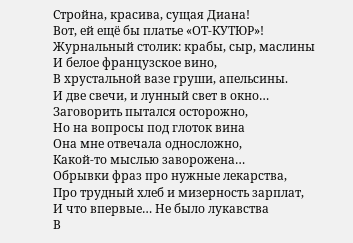Стройна, красива, сущая Диана!
Вот, ей ещё бы платье «ОТ-КУТЮР»!
Журнальный столик: крабы, сыр, маслины
И белое французское вино,
В хрустальной вазе груши, апельсины.
И две свечи, и лунный свет в окно…
Заговорить пытался осторожно,
Но на вопросы под глоток вина
Она мне отвечала односложно,
Какой-то мыслью заворожена…
Обрывки фраз про нужные лекарства,
Про трудный хлеб и мизерность зарплат,
И что впервые… Не было лукавства
В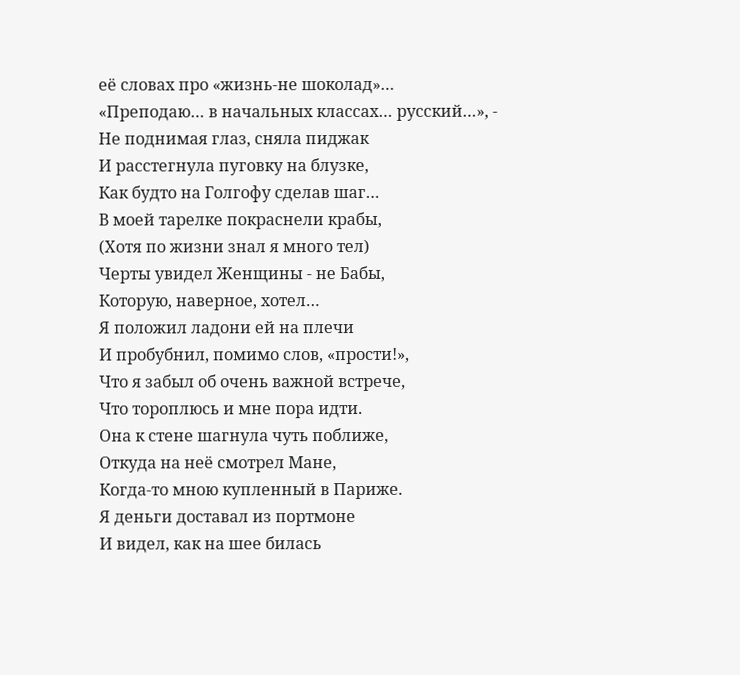её словах про «жизнь-не шоколад»…
«Преподаю… в начальных классах… русский…», -
Не поднимая глаз, сняла пиджак
И расстегнула пуговку на блузке,
Как будто на Голгофу сделав шаг…
В моей тарелке покраснели крабы,
(Хотя по жизни знал я много тел)
Черты увидел Женщины - не Бабы,
Которую, наверное, хотел…
Я положил ладони ей на плечи
И пробубнил, помимо слов, «прости!»,
Что я забыл об очень важной встрече,
Что тороплюсь и мне пора идти.
Она к стене шагнула чуть поближе,
Откуда на неё смотрел Мане,
Когда-то мною купленный в Париже.
Я деньги доставал из портмоне
И видел, как на шее билась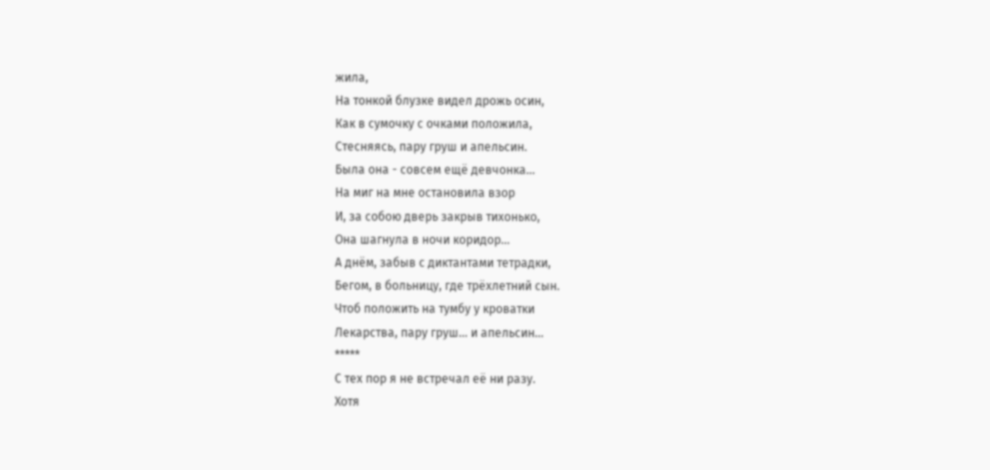жила,
На тонкой блузке видел дрожь осин,
Как в сумочку с очками положила,
Стесняясь, пару груш и апельсин.
Была она - совсем ещё девчонка…
На миг на мне остановила взор
И, за собою дверь закрыв тихонько,
Она шагнула в ночи коридор…
А днём, забыв с диктантами тетрадки,
Бегом, в больницу, где трёхлетний сын.
Чтоб положить на тумбу у кроватки
Лекарства, пару груш… и апельсин…
*****
С тех пор я не встречал её ни разу.
Хотя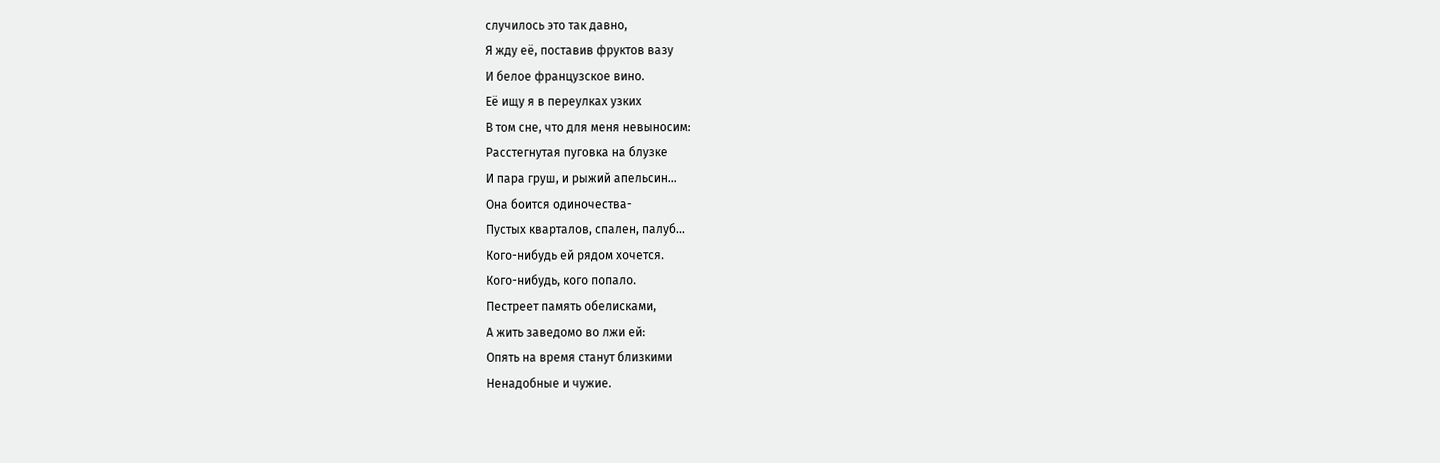случилось это так давно,
Я жду её, поставив фруктов вазу
И белое французское вино.
Её ищу я в переулках узких
В том сне, что для меня невыносим:
Расстегнутая пуговка на блузке
И пара груш, и рыжий апельсин…
Она боится одиночества-
Пустых кварталов, спален, палуб…
Кого-нибудь ей рядом хочется.
Кого-нибудь, кого попало.
Пестреет память обелисками,
А жить заведомо во лжи ей:
Опять на время станут близкими
Ненадобные и чужие.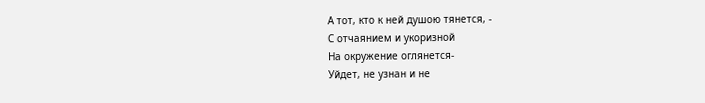А тот, кто к ней душою тянется, -
С отчаянием и укоризной
На окружение оглянется-
Уйдет, не узнан и не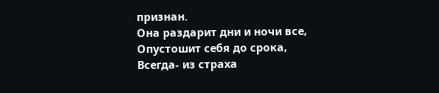признан.
Она раздарит дни и ночи все,
Опустошит себя до срока,
Всегда- из страха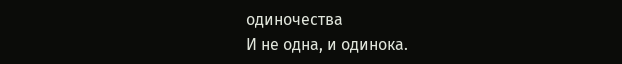одиночества
И не одна, и одинока.